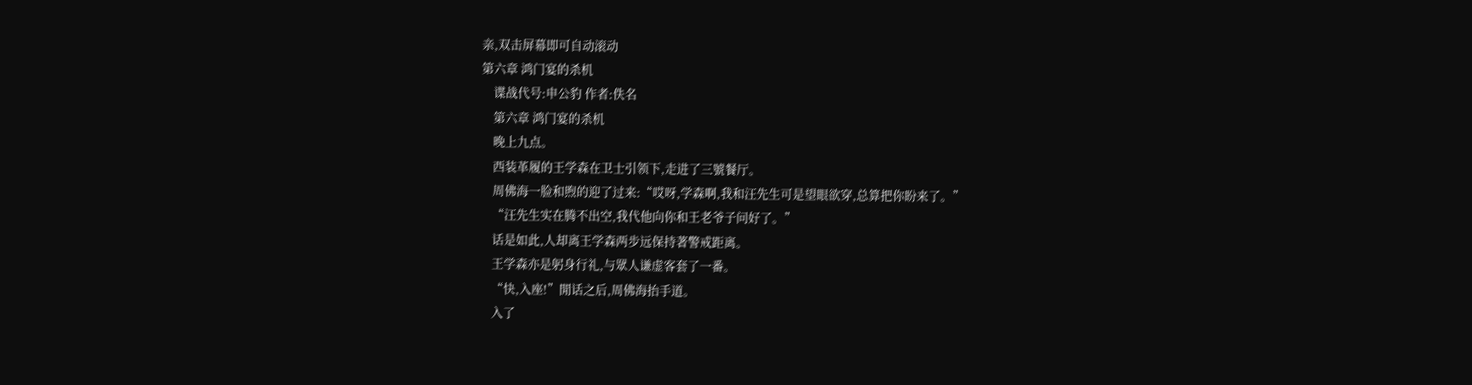亲,双击屏幕即可自动滚动
第六章 鸿门宴的杀机
    谍战代号:申公豹 作者:佚名
    第六章 鸿门宴的杀机
    晚上九点。
    西装革履的王学森在卫士引领下,走进了三號餐厅。
    周佛海一脸和煦的迎了过来:“哎呀,学森啊,我和汪先生可是望眼欲穿,总算把你盼来了。”
    “汪先生实在腾不出空,我代他向你和王老爷子问好了。”
    话是如此,人却离王学森两步远保持著警戒距离。
    王学森亦是躬身行礼,与眾人谦虚客套了一番。
    “快,入座!”閒话之后,周佛海抬手道。
    入了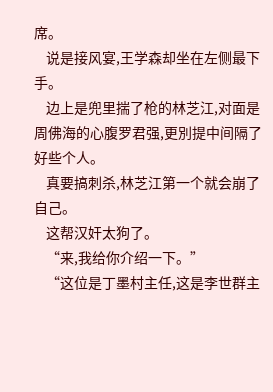席。
    说是接风宴,王学森却坐在左侧最下手。
    边上是兜里揣了枪的林芝江,对面是周佛海的心腹罗君强,更別提中间隔了好些个人。
    真要搞刺杀,林芝江第一个就会崩了自己。
    这帮汉奸太狗了。
    “来,我给你介绍一下。”
    “这位是丁墨村主任,这是李世群主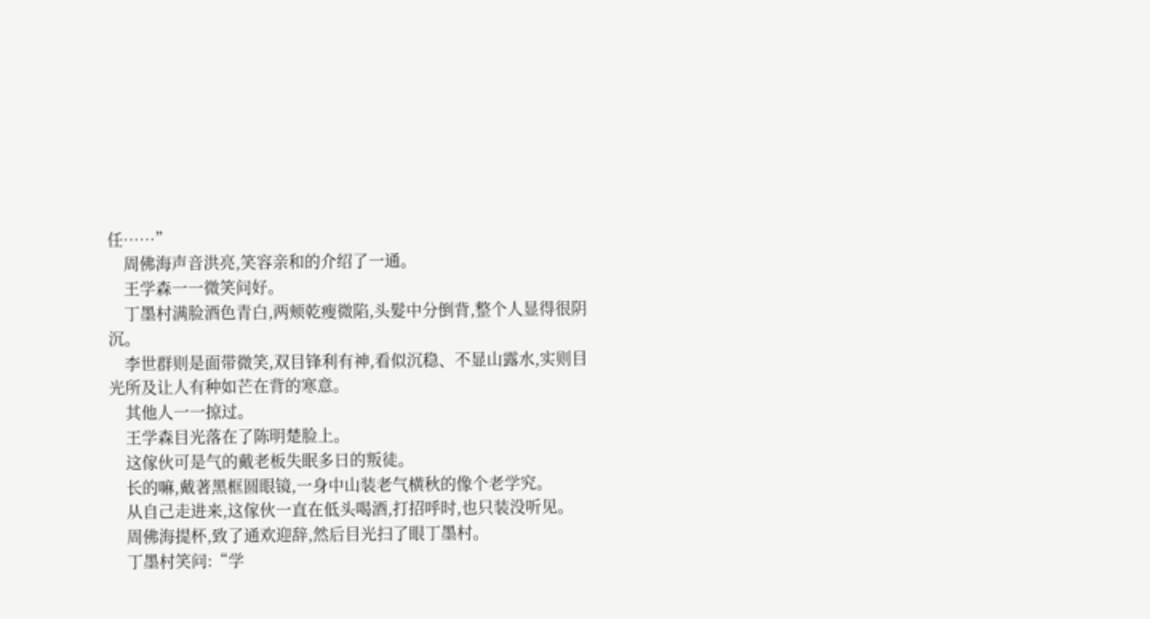任……”
    周佛海声音洪亮,笑容亲和的介绍了一通。
    王学森一一微笑问好。
    丁墨村满脸酒色青白,两颊乾瘦微陷,头髮中分倒背,整个人显得很阴沉。
    李世群则是面带微笑,双目锋利有神,看似沉稳、不显山露水,实则目光所及让人有种如芒在背的寒意。
    其他人一一掠过。
    王学森目光落在了陈明楚脸上。
    这傢伙可是气的戴老板失眠多日的叛徒。
    长的嘛,戴著黑框圆眼镜,一身中山装老气横秋的像个老学究。
    从自己走进来,这傢伙一直在低头喝酒,打招呼时,也只装没听见。
    周佛海提杯,致了通欢迎辞,然后目光扫了眼丁墨村。
    丁墨村笑问:“学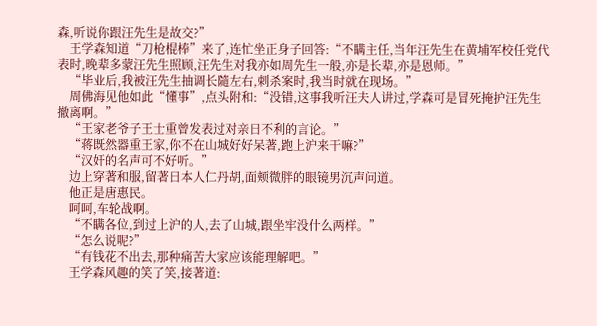森,听说你跟汪先生是故交?”
    王学森知道“刀枪棍棒”来了,连忙坐正身子回答:“不瞒主任,当年汪先生在黄埔军校任党代表时,晚辈多蒙汪先生照顾,汪先生对我亦如周先生一般,亦是长辈,亦是恩师。”
    “毕业后,我被汪先生抽调长隨左右,刺杀案时,我当时就在现场。”
    周佛海见他如此“懂事”,点头附和:“没错,这事我听汪夫人讲过,学森可是冒死掩护汪先生撤离啊。”
    “王家老爷子王士重曾发表过对亲日不利的言论。”
    “蒋既然器重王家,你不在山城好好呆著,跑上沪来干嘛?”
    “汉奸的名声可不好听。”
    边上穿著和服,留著日本人仁丹胡,面颊微胖的眼镜男沉声问道。
    他正是唐惠民。
    呵呵,车轮战啊。
    “不瞒各位,到过上沪的人,去了山城,跟坐牢没什么两样。”
    “怎么说呢?”
    “有钱花不出去,那种痛苦大家应该能理解吧。”
    王学森风趣的笑了笑,接著道: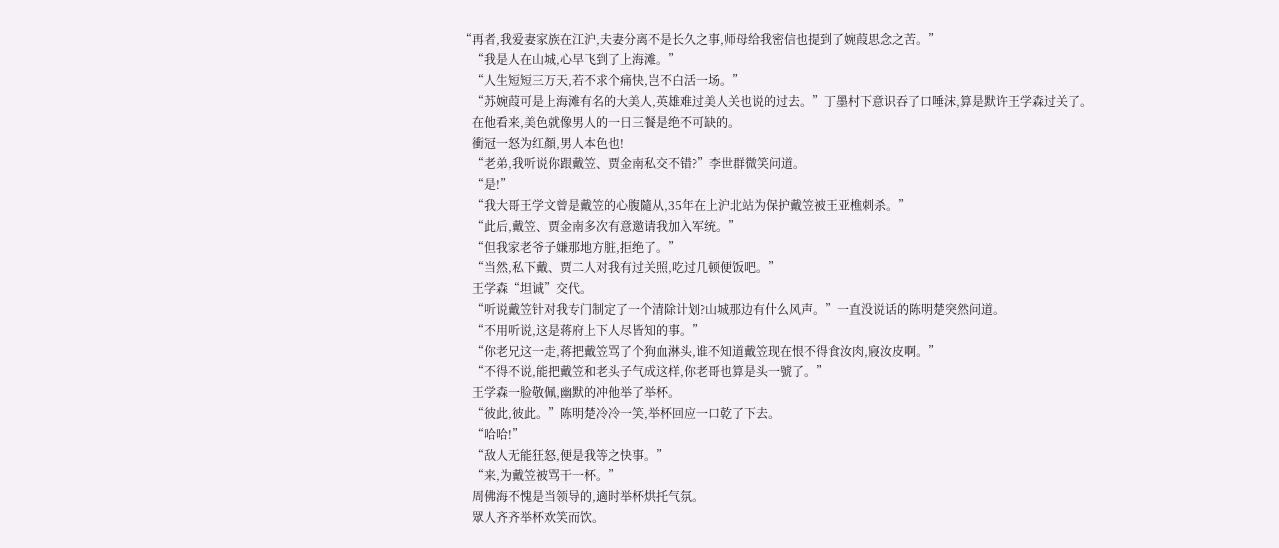“再者,我爱妻家族在江沪,夫妻分离不是长久之事,师母给我密信也提到了婉葭思念之苦。”
    “我是人在山城,心早飞到了上海滩。”
    “人生短短三万天,若不求个痛快,岂不白活一场。”
    “苏婉葭可是上海滩有名的大美人,英雄难过美人关也说的过去。”丁墨村下意识吞了口唾沫,算是默许王学森过关了。
    在他看来,美色就像男人的一日三餐是绝不可缺的。
    衝冠一怒为红顏,男人本色也!
    “老弟,我听说你跟戴笠、贾金南私交不错?”李世群微笑问道。
    “是!”
    “我大哥王学文曾是戴笠的心腹隨从,35年在上沪北站为保护戴笠被王亚樵刺杀。”
    “此后,戴笠、贾金南多次有意邀请我加入军统。”
    “但我家老爷子嫌那地方脏,拒绝了。”
    “当然,私下戴、贾二人对我有过关照,吃过几顿便饭吧。”
    王学森“坦诚”交代。
    “听说戴笠针对我专门制定了一个清除计划?山城那边有什么风声。”一直没说话的陈明楚突然问道。
    “不用听说,这是蒋府上下人尽皆知的事。”
    “你老兄这一走,蒋把戴笠骂了个狗血淋头,谁不知道戴笠现在恨不得食汝肉,寢汝皮啊。”
    “不得不说,能把戴笠和老头子气成这样,你老哥也算是头一號了。”
    王学森一脸敬佩,幽默的冲他举了举杯。
    “彼此,彼此。”陈明楚冷冷一笑,举杯回应一口乾了下去。
    “哈哈!”
    “敌人无能狂怒,便是我等之快事。”
    “来,为戴笠被骂干一杯。”
    周佛海不愧是当领导的,適时举杯烘托气氛。
    眾人齐齐举杯欢笑而饮。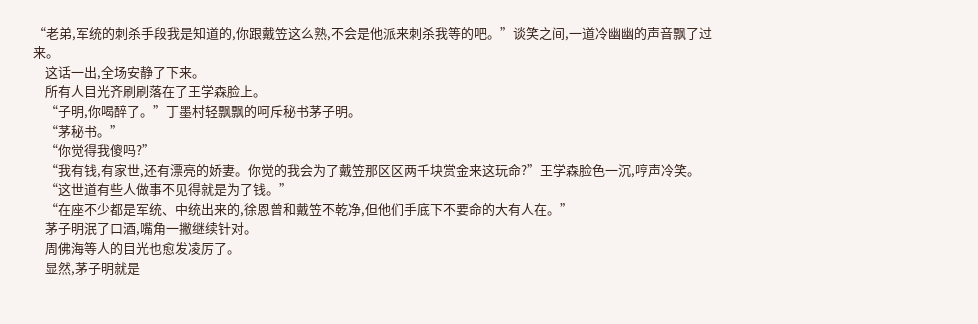“老弟,军统的刺杀手段我是知道的,你跟戴笠这么熟,不会是他派来刺杀我等的吧。”谈笑之间,一道冷幽幽的声音飘了过来。
    这话一出,全场安静了下来。
    所有人目光齐刷刷落在了王学森脸上。
    “子明,你喝醉了。”丁墨村轻飘飘的呵斥秘书茅子明。
    “茅秘书。”
    “你觉得我傻吗?”
    “我有钱,有家世,还有漂亮的娇妻。你觉的我会为了戴笠那区区两千块赏金来这玩命?”王学森脸色一沉,哼声冷笑。
    “这世道有些人做事不见得就是为了钱。”
    “在座不少都是军统、中统出来的,徐恩曾和戴笠不乾净,但他们手底下不要命的大有人在。”
    茅子明泯了口酒,嘴角一撇继续针对。
    周佛海等人的目光也愈发凌厉了。
    显然,茅子明就是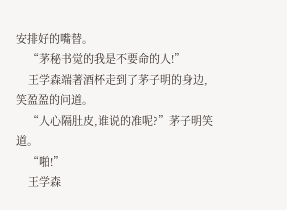安排好的嘴替。
    “茅秘书觉的我是不要命的人!”
    王学森端著酒杯走到了茅子明的身边,笑盈盈的问道。
    “人心隔肚皮,谁说的准呢?”茅子明笑道。
    “啪!”
    王学森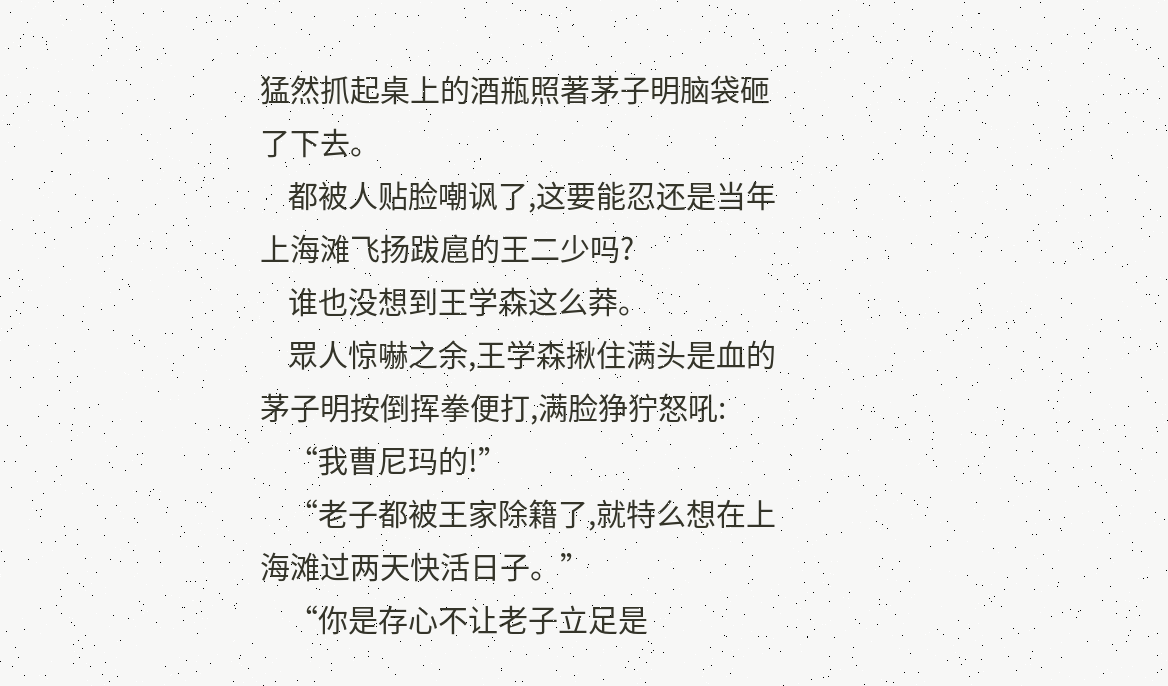猛然抓起桌上的酒瓶照著茅子明脑袋砸了下去。
    都被人贴脸嘲讽了,这要能忍还是当年上海滩飞扬跋扈的王二少吗?
    谁也没想到王学森这么莽。
    眾人惊嚇之余,王学森揪住满头是血的茅子明按倒挥拳便打,满脸狰狞怒吼:
    “我曹尼玛的!”
    “老子都被王家除籍了,就特么想在上海滩过两天快活日子。”
    “你是存心不让老子立足是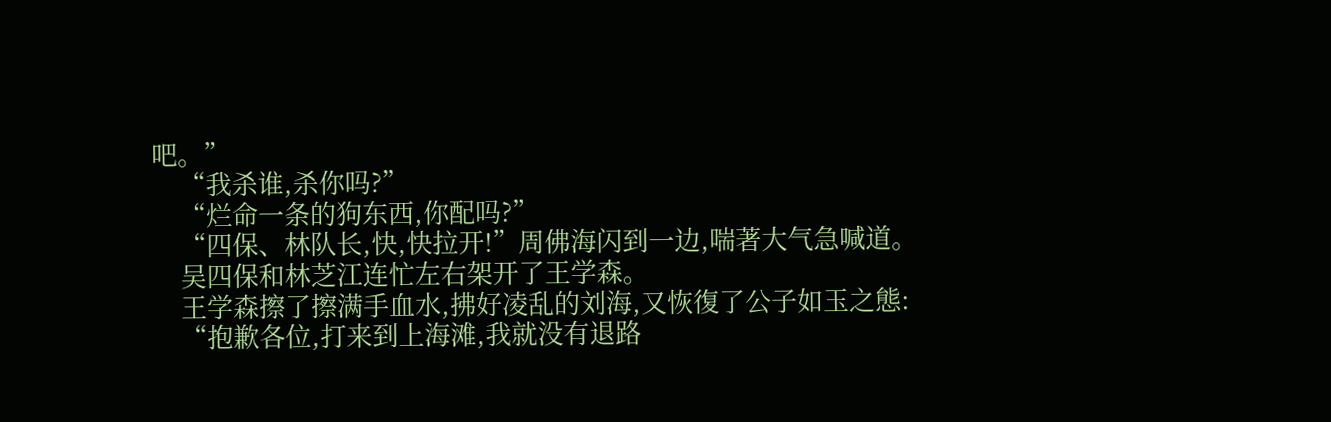吧。”
    “我杀谁,杀你吗?”
    “烂命一条的狗东西,你配吗?”
    “四保、林队长,快,快拉开!”周佛海闪到一边,喘著大气急喊道。
    吴四保和林芝江连忙左右架开了王学森。
    王学森擦了擦满手血水,拂好凌乱的刘海,又恢復了公子如玉之態:
    “抱歉各位,打来到上海滩,我就没有退路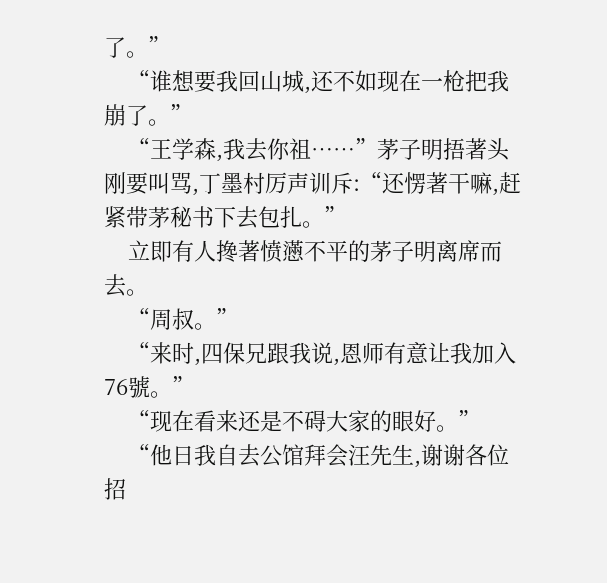了。”
    “谁想要我回山城,还不如现在一枪把我崩了。”
    “王学森,我去你祖……”茅子明捂著头刚要叫骂,丁墨村厉声训斥:“还愣著干嘛,赶紧带茅秘书下去包扎。”
    立即有人搀著愤懣不平的茅子明离席而去。
    “周叔。”
    “来时,四保兄跟我说,恩师有意让我加入76號。”
    “现在看来还是不碍大家的眼好。”
    “他日我自去公馆拜会汪先生,谢谢各位招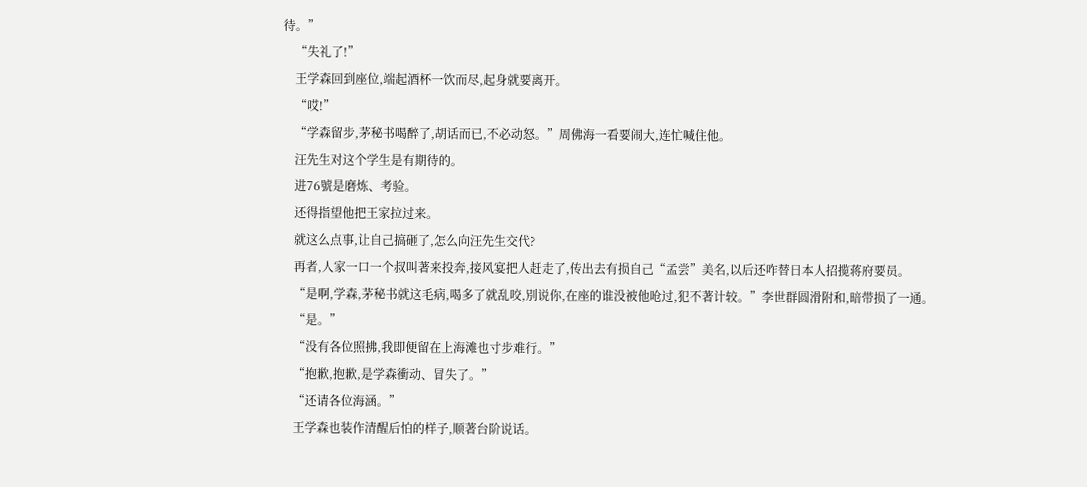待。”
    “失礼了!”
    王学森回到座位,端起酒杯一饮而尽,起身就要离开。
    “哎!”
    “学森留步,茅秘书喝醉了,胡话而已,不必动怒。”周佛海一看要闹大,连忙喊住他。
    汪先生对这个学生是有期待的。
    进76號是磨炼、考验。
    还得指望他把王家拉过来。
    就这么点事,让自己搞砸了,怎么向汪先生交代?
    再者,人家一口一个叔叫著来投奔,接风宴把人赶走了,传出去有损自己“孟尝”美名,以后还咋替日本人招揽蒋府要员。
    “是啊,学森,茅秘书就这毛病,喝多了就乱咬,別说你,在座的谁没被他呛过,犯不著计较。”李世群圆滑附和,暗带损了一通。
    “是。”
    “没有各位照拂,我即便留在上海滩也寸步难行。”
    “抱歉,抱歉,是学森衝动、冒失了。”
    “还请各位海涵。”
    王学森也装作清醒后怕的样子,顺著台阶说话。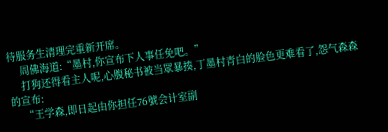待服务生清理完重新开席。
    周佛海道:“墨村,你宣布下人事任免吧。”
    打狗还得看主人呢,心腹秘书被当眾暴揍,丁墨村青白的脸色更难看了,怨气森森的宣布:
    “王学森,即日起由你担任76號会计室副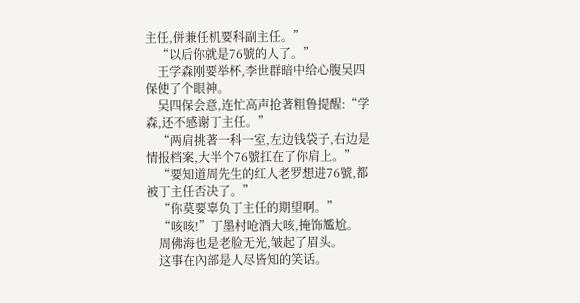主任,併兼任机要科副主任。”
    “以后你就是76號的人了。”
    王学森刚要举杯,李世群暗中给心腹吴四保使了个眼神。
    吴四保会意,连忙高声抢著粗鲁提醒:“学森,还不感谢丁主任。”
    “两肩挑著一科一室,左边钱袋子,右边是情报档案,大半个76號扛在了你肩上。”
    “要知道周先生的红人老罗想进76號,都被丁主任否决了。”
    “你莫要辜负丁主任的期望啊。”
    “咳咳!”丁墨村呛酒大咳,掩饰尷尬。
    周佛海也是老脸无光,皱起了眉头。
    这事在內部是人尽皆知的笑话。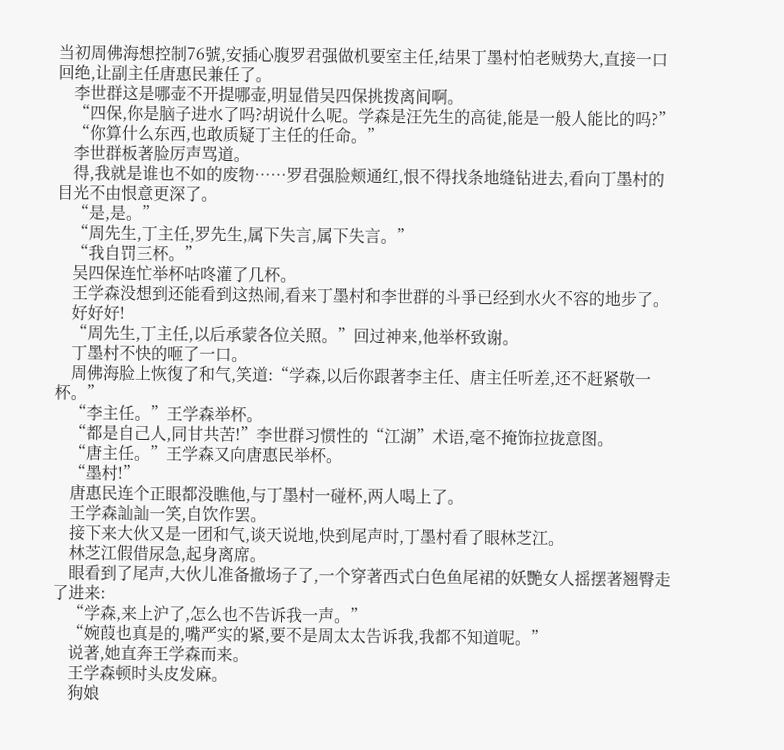当初周佛海想控制76號,安插心腹罗君强做机要室主任,结果丁墨村怕老贼势大,直接一口回绝,让副主任唐惠民兼任了。
    李世群这是哪壶不开提哪壶,明显借吴四保挑拨离间啊。
    “四保,你是脑子进水了吗?胡说什么呢。学森是汪先生的高徒,能是一般人能比的吗?”
    “你算什么东西,也敢质疑丁主任的任命。”
    李世群板著脸厉声骂道。
    得,我就是谁也不如的废物……罗君强脸颊通红,恨不得找条地缝钻进去,看向丁墨村的目光不由恨意更深了。
    “是,是。”
    “周先生,丁主任,罗先生,属下失言,属下失言。”
    “我自罚三杯。”
    吴四保连忙举杯咕咚灌了几杯。
    王学森没想到还能看到这热闹,看来丁墨村和李世群的斗爭已经到水火不容的地步了。
    好好好!
    “周先生,丁主任,以后承蒙各位关照。”回过神来,他举杯致谢。
    丁墨村不快的咂了一口。
    周佛海脸上恢復了和气,笑道:“学森,以后你跟著李主任、唐主任听差,还不赶紧敬一杯。”
    “李主任。”王学森举杯。
    “都是自己人,同甘共苦!”李世群习惯性的“江湖”术语,毫不掩饰拉拢意图。
    “唐主任。”王学森又向唐惠民举杯。
    “墨村!”
    唐惠民连个正眼都没瞧他,与丁墨村一碰杯,两人喝上了。
    王学森訕訕一笑,自饮作罢。
    接下来大伙又是一团和气,谈天说地,快到尾声时,丁墨村看了眼林芝江。
    林芝江假借尿急,起身离席。
    眼看到了尾声,大伙儿准备撤场子了,一个穿著西式白色鱼尾裙的妖艷女人摇摆著翘臀走了进来:
    “学森,来上沪了,怎么也不告诉我一声。”
    “婉葭也真是的,嘴严实的紧,要不是周太太告诉我,我都不知道呢。”
    说著,她直奔王学森而来。
    王学森顿时头皮发麻。
    狗娘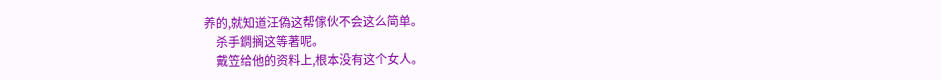养的,就知道汪偽这帮傢伙不会这么简单。
    杀手鐧搁这等著呢。
    戴笠给他的资料上,根本没有这个女人。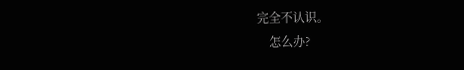完全不认识。
    怎么办?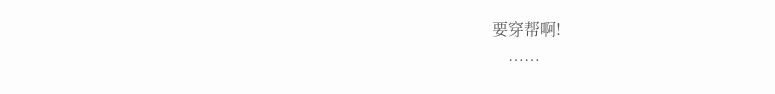要穿帮啊!
    ……